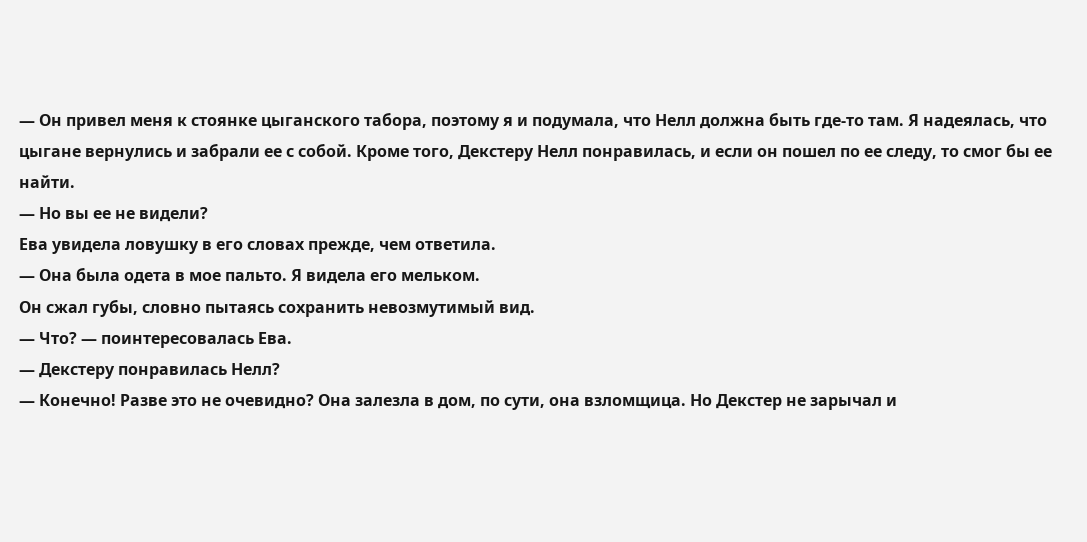— Он привел меня к стоянке цыганского табора, поэтому я и подумала, что Нелл должна быть где-то там. Я надеялась, что цыгане вернулись и забрали ее с собой. Кроме того, Декстеру Нелл понравилась, и если он пошел по ее следу, то смог бы ее найти.
— Но вы ее не видели?
Ева увидела ловушку в его словах прежде, чем ответила.
— Она была одета в мое пальто. Я видела его мельком.
Он сжал губы, словно пытаясь сохранить невозмутимый вид.
— Что? — поинтересовалась Ева.
— Декстеру понравилась Нелл?
— Конечно! Разве это не очевидно? Она залезла в дом, по сути, она взломщица. Но Декстер не зарычал и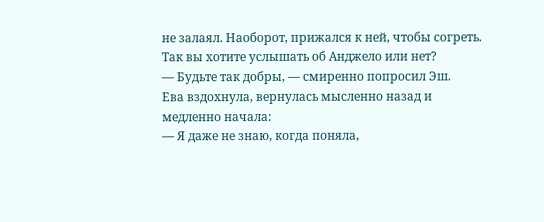не залаял. Наоборот, прижался к ней, чтобы согреть. Так вы хотите услышать об Анджело или нет?
— Будьте так добры, — смиренно попросил Эш.
Ева вздохнула, вернулась мысленно назад и медленно начала:
— Я даже не знаю, когда поняла,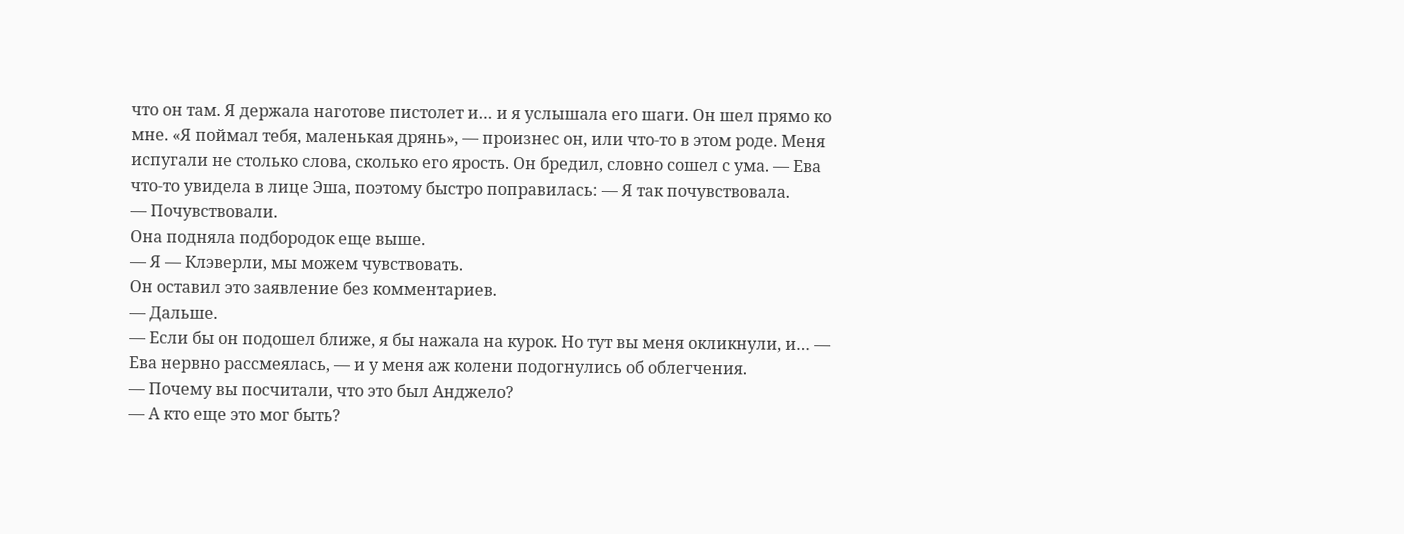что он там. Я держала наготове пистолет и… и я услышала его шаги. Он шел прямо ко мне. «Я поймал тебя, маленькая дрянь», — произнес он, или что-то в этом роде. Меня испугали не столько слова, сколько его ярость. Он бредил, словно сошел с ума. — Ева что-то увидела в лице Эша, поэтому быстро поправилась: — Я так почувствовала.
— Почувствовали.
Она подняла подбородок еще выше.
— Я — Клэверли, мы можем чувствовать.
Он оставил это заявление без комментариев.
— Дальше.
— Если бы он подошел ближе, я бы нажала на курок. Но тут вы меня окликнули, и… — Ева нервно рассмеялась, — и у меня аж колени подогнулись об облегчения.
— Почему вы посчитали, что это был Анджело?
— А кто еще это мог быть?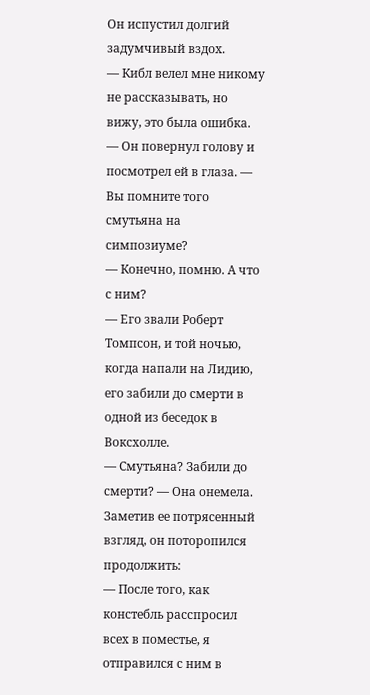Он испустил долгий задумчивый вздох.
— Кибл велел мне никому не рассказывать, но вижу, это была ошибка. — Он повернул голову и посмотрел ей в глаза. — Вы помните того смутьяна на симпозиуме?
— Конечно, помню. А что с ним?
— Его звали Роберт Томпсон, и той ночью, когда напали на Лидию, его забили до смерти в одной из беседок в Воксхолле.
— Смутьяна? Забили до смерти? — Она онемела.
Заметив ее потрясенный взгляд, он поторопился продолжить:
— После того, как констебль расспросил всех в поместье, я отправился с ним в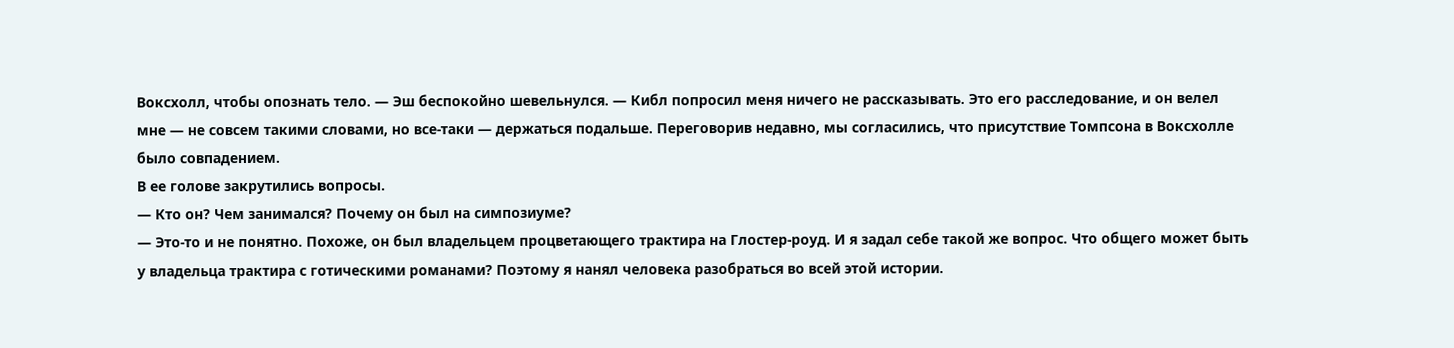Воксхолл, чтобы опознать тело. — Эш беспокойно шевельнулся. — Кибл попросил меня ничего не рассказывать. Это его расследование, и он велел мне — не совсем такими словами, но все-таки — держаться подальше. Переговорив недавно, мы согласились, что присутствие Томпсона в Воксхолле было совпадением.
В ее голове закрутились вопросы.
— Кто он? Чем занимался? Почему он был на симпозиуме?
— Это-то и не понятно. Похоже, он был владельцем процветающего трактира на Глостер-роуд. И я задал себе такой же вопрос. Что общего может быть у владельца трактира с готическими романами? Поэтому я нанял человека разобраться во всей этой истории.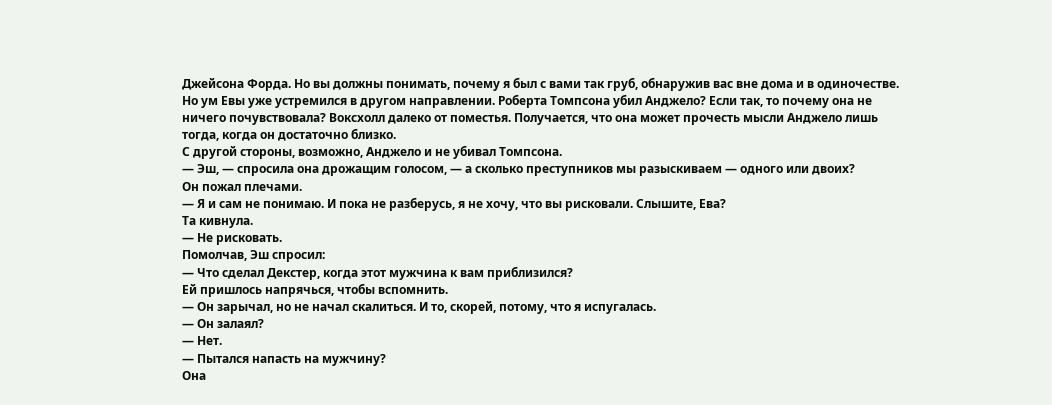Джейсона Форда. Но вы должны понимать, почему я был с вами так груб, обнаружив вас вне дома и в одиночестве.
Но ум Евы уже устремился в другом направлении. Роберта Томпсона убил Анджело? Если так, то почему она не ничего почувствовала? Воксхолл далеко от поместья. Получается, что она может прочесть мысли Анджело лишь тогда, когда он достаточно близко.
С другой стороны, возможно, Анджело и не убивал Томпсона.
— Эш, — спросила она дрожащим голосом, — а сколько преступников мы разыскиваем — одного или двоих?
Он пожал плечами.
— Я и сам не понимаю. И пока не разберусь, я не хочу, что вы рисковали. Слышите, Ева?
Та кивнула.
— Не рисковать.
Помолчав, Эш спросил:
— Что сделал Декстер, когда этот мужчина к вам приблизился?
Ей пришлось напрячься, чтобы вспомнить.
— Он зарычал, но не начал скалиться. И то, скорей, потому, что я испугалась.
— Он залаял?
— Нет.
— Пытался напасть на мужчину?
Она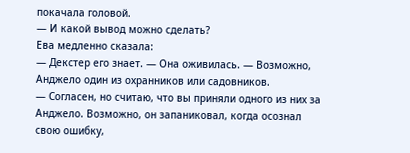покачала головой.
— И какой вывод можно сделать?
Ева медленно сказала:
— Декстер его знает. — Она оживилась. — Возможно, Анджело один из охранников или садовников.
— Согласен, но считаю, что вы приняли одного из них за Анджело. Возможно, он запаниковал, когда осознал свою ошибку,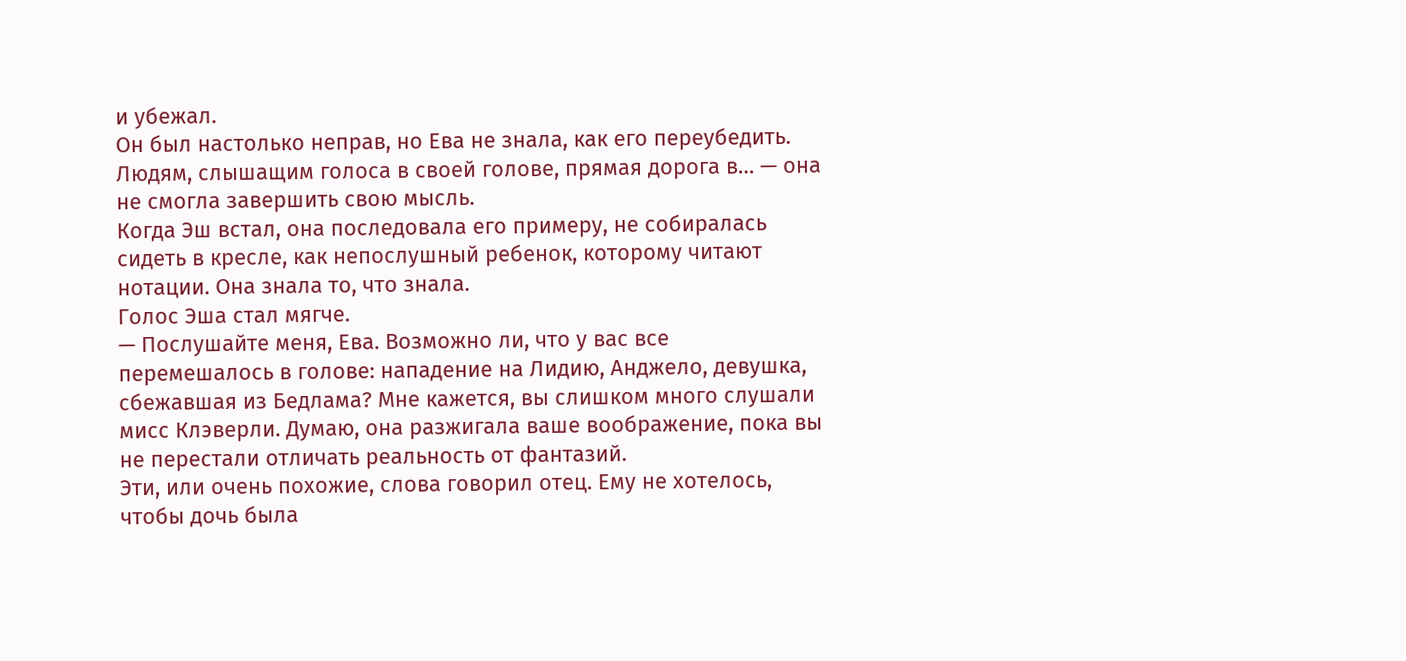и убежал.
Он был настолько неправ, но Ева не знала, как его переубедить. Людям, слышащим голоса в своей голове, прямая дорога в… — она не смогла завершить свою мысль.
Когда Эш встал, она последовала его примеру, не собиралась сидеть в кресле, как непослушный ребенок, которому читают нотации. Она знала то, что знала.
Голос Эша стал мягче.
— Послушайте меня, Ева. Возможно ли, что у вас все перемешалось в голове: нападение на Лидию, Анджело, девушка, сбежавшая из Бедлама? Мне кажется, вы слишком много слушали мисс Клэверли. Думаю, она разжигала ваше воображение, пока вы не перестали отличать реальность от фантазий.
Эти, или очень похожие, слова говорил отец. Ему не хотелось, чтобы дочь была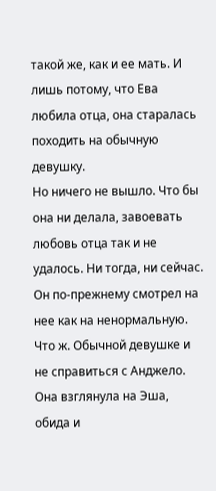такой же, как и ее мать. И лишь потому, что Ева любила отца, она старалась походить на обычную девушку.
Но ничего не вышло. Что бы она ни делала, завоевать любовь отца так и не удалось. Ни тогда, ни сейчас. Он по-прежнему смотрел на нее как на ненормальную.
Что ж. Обычной девушке и не справиться с Анджело.
Она взглянула на Эша, обида и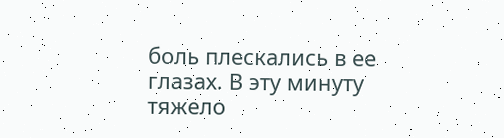боль плескались в ее глазах. В эту минуту тяжело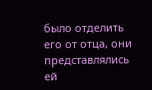было отделить его от отца, они представлялись ей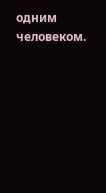одним человеком.